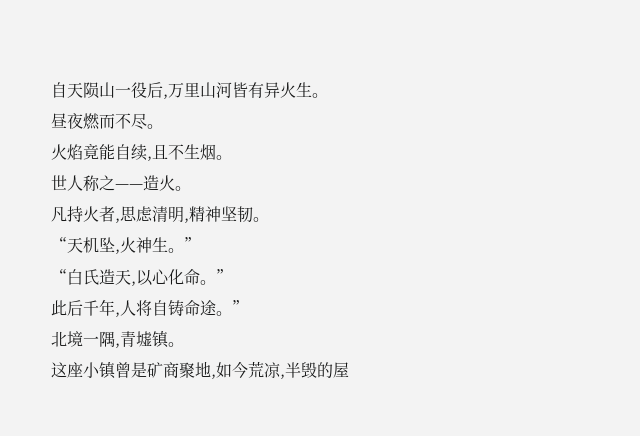自天陨山一役后,万里山河皆有异火生。
昼夜燃而不尽。
火焰竟能自续,且不生烟。
世人称之——造火。
凡持火者,思虑清明,精神坚韧。
“天机坠,火神生。”
“白氏造天,以心化命。”
此后千年,人将自铸命途。”
北境一隅,青墟镇。
这座小镇曾是矿商聚地,如今荒凉,半毁的屋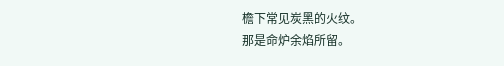檐下常见炭黑的火纹。
那是命炉余焰所留。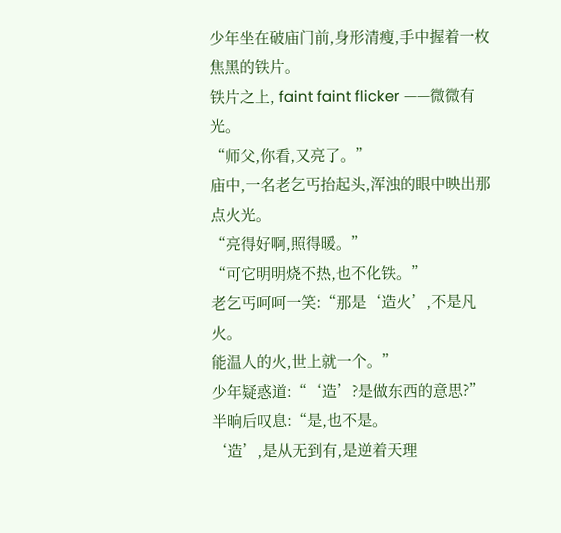少年坐在破庙门前,身形清瘦,手中握着一枚焦黑的铁片。
铁片之上, faint faint flicker ——微微有光。
“师父,你看,又亮了。”
庙中,一名老乞丐抬起头,浑浊的眼中映出那点火光。
“亮得好啊,照得暖。”
“可它明明烧不热,也不化铁。”
老乞丐呵呵一笑:“那是‘造火’,不是凡火。
能温人的火,世上就一个。”
少年疑惑道:“‘造’?是做东西的意思?”
半晌后叹息:“是,也不是。
‘造’,是从无到有,是逆着天理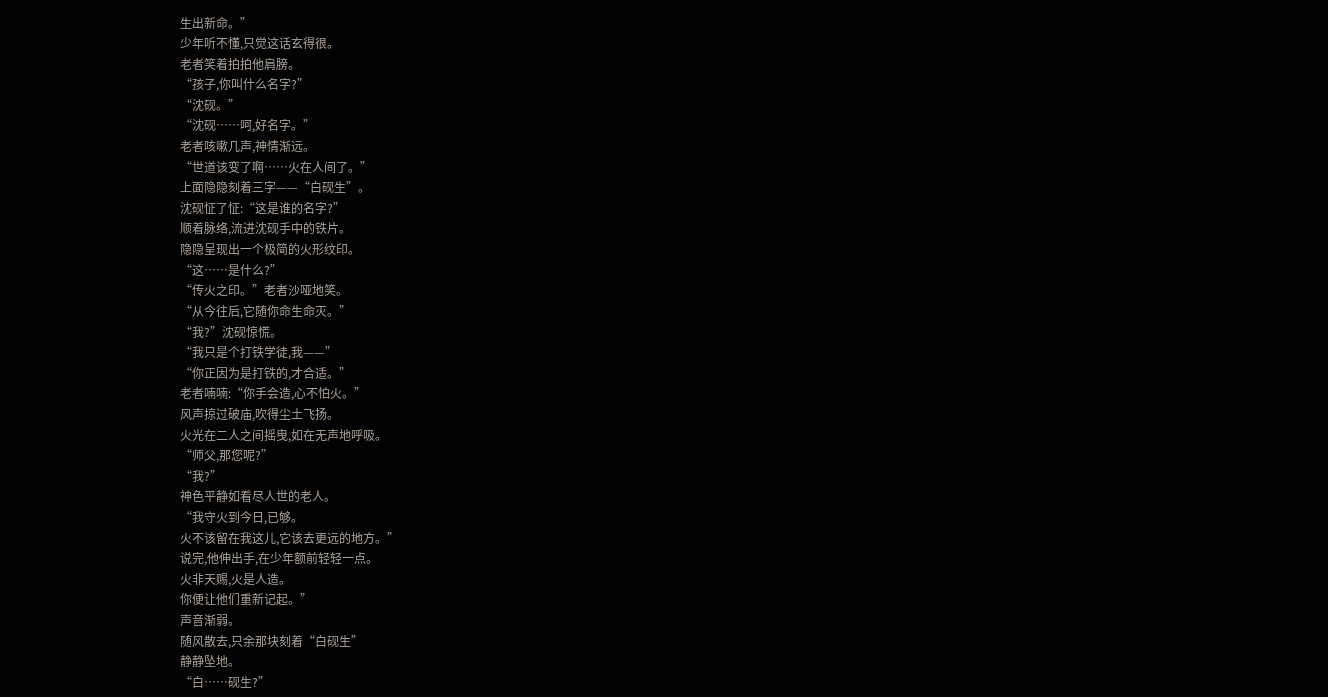生出新命。”
少年听不懂,只觉这话玄得很。
老者笑着拍拍他肩膀。
“孩子,你叫什么名字?”
“沈砚。”
“沈砚……呵,好名字。”
老者咳嗽几声,神情渐远。
“世道该变了啊……火在人间了。”
上面隐隐刻着三字——“白砚生”。
沈砚怔了怔:“这是谁的名字?”
顺着脉络,流进沈砚手中的铁片。
隐隐呈现出一个极简的火形纹印。
“这……是什么?”
“传火之印。”老者沙哑地笑。
“从今往后,它随你命生命灭。”
“我?”沈砚惊慌。
“我只是个打铁学徒,我——”
“你正因为是打铁的,才合适。”
老者喃喃:“你手会造,心不怕火。”
风声掠过破庙,吹得尘土飞扬。
火光在二人之间摇曳,如在无声地呼吸。
“师父,那您呢?”
“我?”
神色平静如看尽人世的老人。
“我守火到今日,已够。
火不该留在我这儿,它该去更远的地方。”
说完,他伸出手,在少年额前轻轻一点。
火非天赐,火是人造。
你便让他们重新记起。”
声音渐弱。
随风散去,只余那块刻着“白砚生”
静静坠地。
“白……砚生?”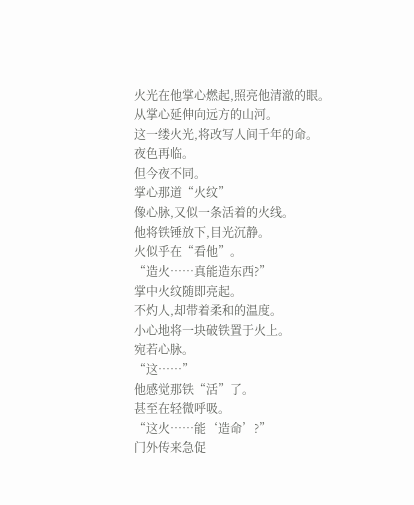火光在他掌心燃起,照亮他清澈的眼。
从掌心延伸向远方的山河。
这一缕火光,将改写人间千年的命。
夜色再临。
但今夜不同。
掌心那道“火纹”
像心脉,又似一条活着的火线。
他将铁锤放下,目光沉静。
火似乎在“看他”。
“造火……真能造东西?”
掌中火纹随即亮起。
不灼人,却带着柔和的温度。
小心地将一块破铁置于火上。
宛若心脉。
“这……”
他感觉那铁“活”了。
甚至在轻微呼吸。
“这火……能‘造命’?”
门外传来急促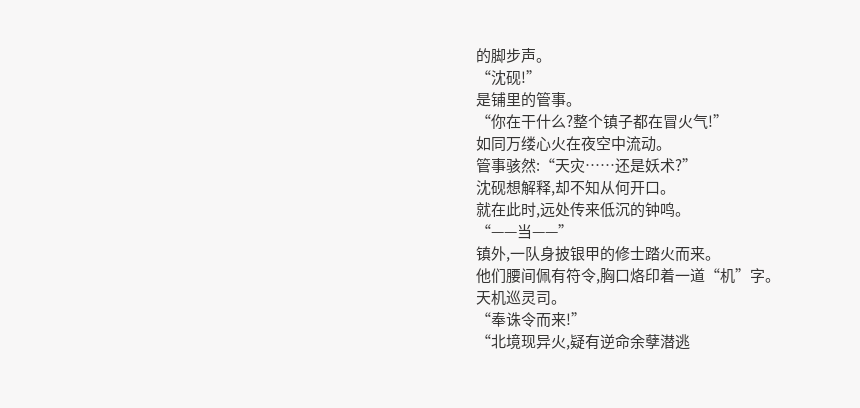的脚步声。
“沈砚!”
是铺里的管事。
“你在干什么?整个镇子都在冒火气!”
如同万缕心火在夜空中流动。
管事骇然:“天灾……还是妖术?”
沈砚想解释,却不知从何开口。
就在此时,远处传来低沉的钟鸣。
“——当——”
镇外,一队身披银甲的修士踏火而来。
他们腰间佩有符令,胸口烙印着一道“机”字。
天机巡灵司。
“奉诛令而来!”
“北境现异火,疑有逆命余孽潜逃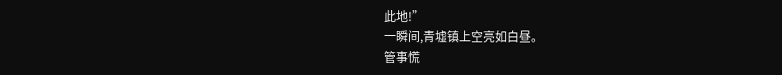此地!”
一瞬间,青墟镇上空亮如白昼。
管事慌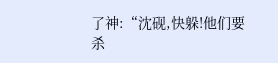了神:“沈砚,快躲!他们要杀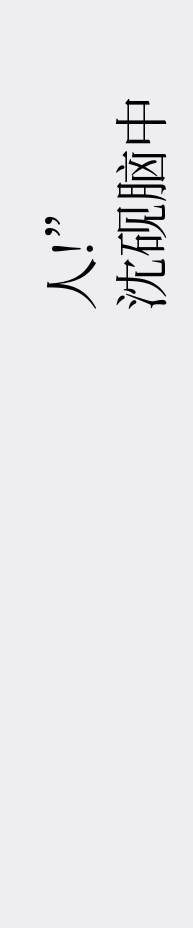人!”
沈砚脑中